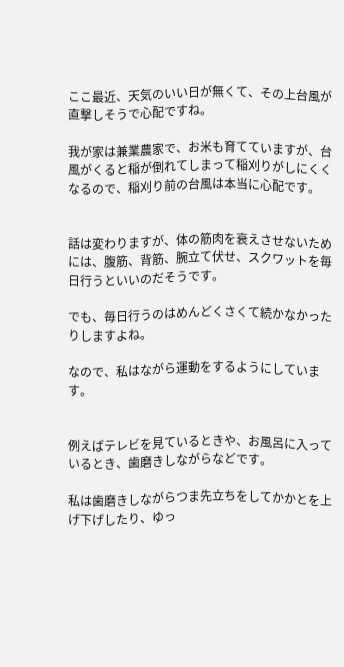ここ最近、天気のいい日が無くて、その上台風が直撃しそうで心配ですね。

我が家は兼業農家で、お米も育てていますが、台風がくると稲が倒れてしまって稲刈りがしにくくなるので、稲刈り前の台風は本当に心配です。


話は変わりますが、体の筋肉を衰えさせないためには、腹筋、背筋、腕立て伏せ、スクワットを毎日行うといいのだそうです。

でも、毎日行うのはめんどくさくて続かなかったりしますよね。

なので、私はながら運動をするようにしています。


例えばテレビを見ているときや、お風呂に入っているとき、歯磨きしながらなどです。

私は歯磨きしながらつま先立ちをしてかかとを上げ下げしたり、ゆっ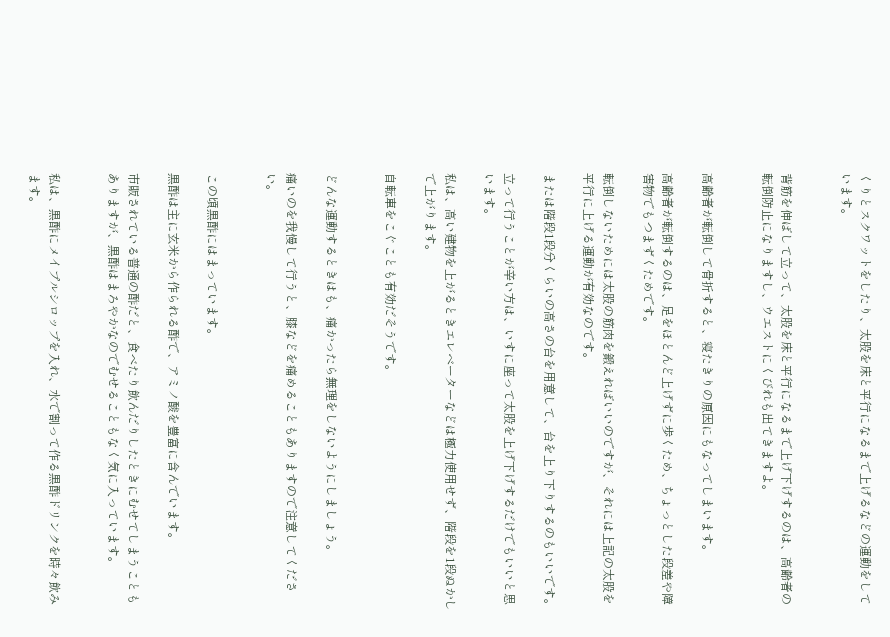くりとスクワットをしたり、太股を床と平行になるまで上げるなどの運動をしています。


背筋を伸ばして立って、太股を床と平行になるまで上げ下げするのは、高齢者の転倒防止になりますし、ウエストにくびれも出てきますよ。


高齢者が転倒して骨折すると、寝たきりの原因にもなってしまいます。

高齢者が転倒するのは、足をほとんど上げずに歩くため、ちょっとした段差や障害物でもつまずくためです。

転倒しないためには太股の筋肉を鍛えればいいのですが、それには上記の太股を平行に上げる運動が有効なのです。

または階段1段分くらいの高さの台を用意して、台を上り下りするのもいいです。

立って行うことが辛い方は、いすに座って太股を上げ下げするだけでもいいと思います。

私は、高い建物を上がるときエレベーターなどは極力使用せず、階段を1段ぬかしで上がります。

自転車をこぐことも有効だそうです。


どんな運動するときはも、痛かったら無理をしないようにしましょう。

痛いのを我慢して行うと、膝などを痛めることもありますので注意してください。


この頃黒酢にはまっています。

黒酢は主に玄米から作られる酢で、アミノ酸を豊富に含んでいます。

市販されている普通の酢だと、食べたり飲んだりしたときにむせてしまうこともありますが、黒酢はまろやかなのでむせることもなく気に入っています。


私は、黒酢にメイプルシロップを入れ、水で割って作る黒酢ドリンクを時々飲みます。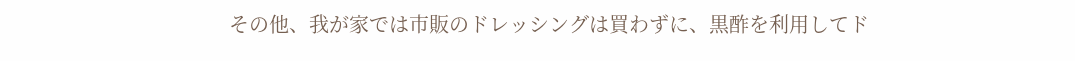その他、我が家では市販のドレッシングは買わずに、黒酢を利用してド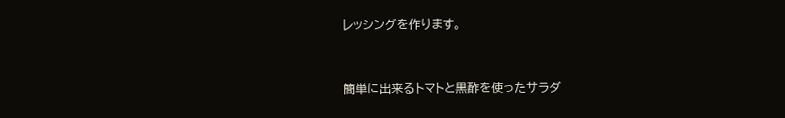レッシングを作ります。


簡単に出来るトマトと黒酢を使ったサラダ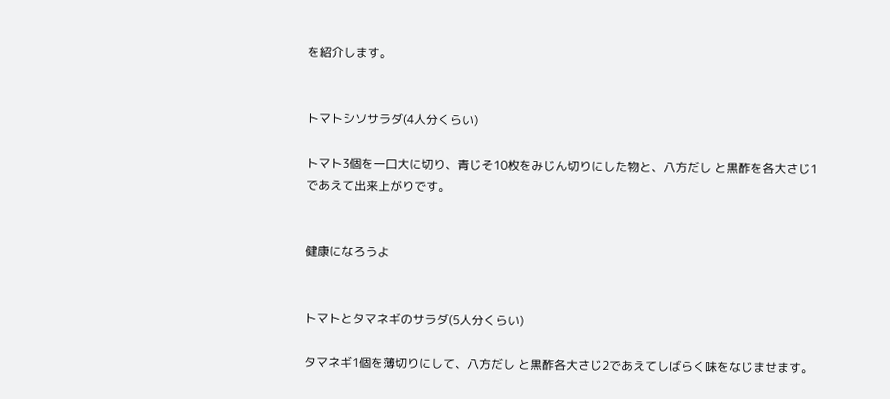を紹介します。


トマトシソサラダ(4人分くらい)

トマト3個を一口大に切り、青じそ10枚をみじん切りにした物と、八方だし と黒酢を各大さじ1であえて出来上がりです。


健康になろうよ


トマトとタマネギのサラダ(5人分くらい)

タマネギ1個を薄切りにして、八方だし と黒酢各大さじ2であえてしばらく味をなじませます。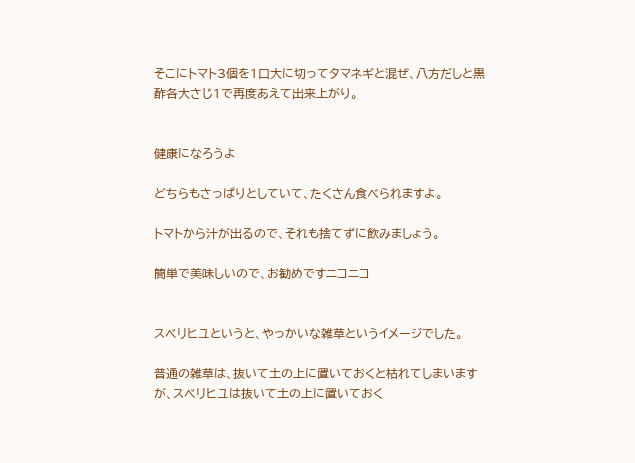そこにトマト3個を1口大に切ってタマネギと混ぜ、八方だしと黒酢各大さじ1で再度あえて出来上がり。


健康になろうよ

どちらもさっぱりとしていて、たくさん食べられますよ。

トマトから汁が出るので、それも捨てずに飲みましょう。

簡単で美味しいので、お勧めですニコニコ


スベリヒユというと、やっかいな雑草というイメージでした。

普通の雑草は、抜いて土の上に置いておくと枯れてしまいますが、スベリヒユは抜いて土の上に置いておく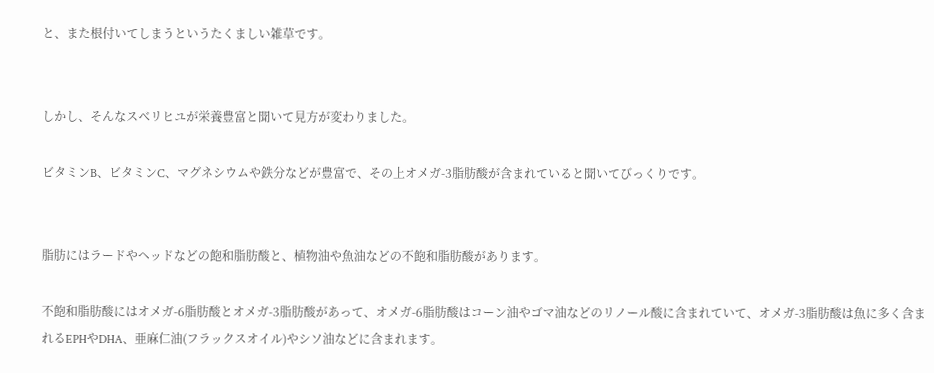と、また根付いてしまうというたくましい雑草です。


しかし、そんなスベリヒユが栄養豊富と聞いて見方が変わりました。

ビタミンB、ビタミンC、マグネシウムや鉄分などが豊富で、その上オメガ-3脂肪酸が含まれていると聞いてびっくりです。


脂肪にはラードやヘッドなどの飽和脂肪酸と、植物油や魚油などの不飽和脂肪酸があります。

不飽和脂肪酸にはオメガ-6脂肪酸とオメガ-3脂肪酸があって、オメガ-6脂肪酸はコーン油やゴマ油などのリノール酸に含まれていて、オメガ-3脂肪酸は魚に多く含まれるEPHやDHA、亜麻仁油(フラックスオイル)やシソ油などに含まれます。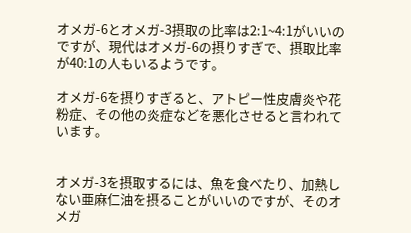オメガ-6とオメガ-3摂取の比率は2:1~4:1がいいのですが、現代はオメガ-6の摂りすぎで、摂取比率が40:1の人もいるようです。

オメガ-6を摂りすぎると、アトピー性皮膚炎や花粉症、その他の炎症などを悪化させると言われています。


オメガ-3を摂取するには、魚を食べたり、加熱しない亜麻仁油を摂ることがいいのですが、そのオメガ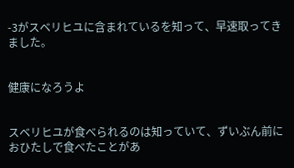-3がスベリヒユに含まれているを知って、早速取ってきました。


健康になろうよ


スベリヒユが食べられるのは知っていて、ずいぶん前におひたしで食べたことがあ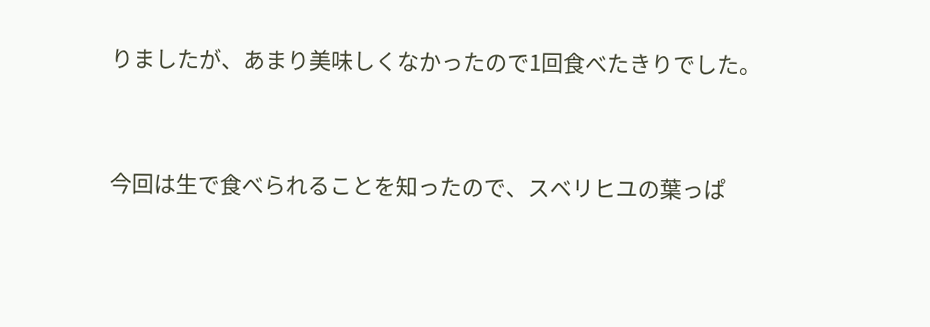りましたが、あまり美味しくなかったので1回食べたきりでした。


今回は生で食べられることを知ったので、スベリヒユの葉っぱ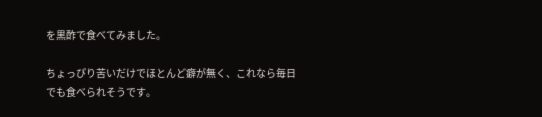を黒酢で食べてみました。

ちょっぴり苦いだけでほとんど癖が無く、これなら毎日でも食べられそうです。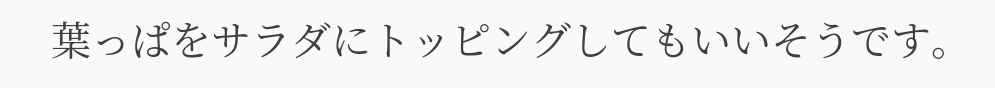葉っぱをサラダにトッピングしてもいいそうです。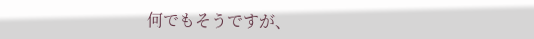何でもそうですが、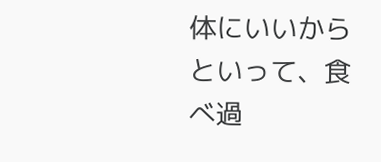体にいいからといって、食べ過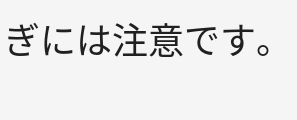ぎには注意です。